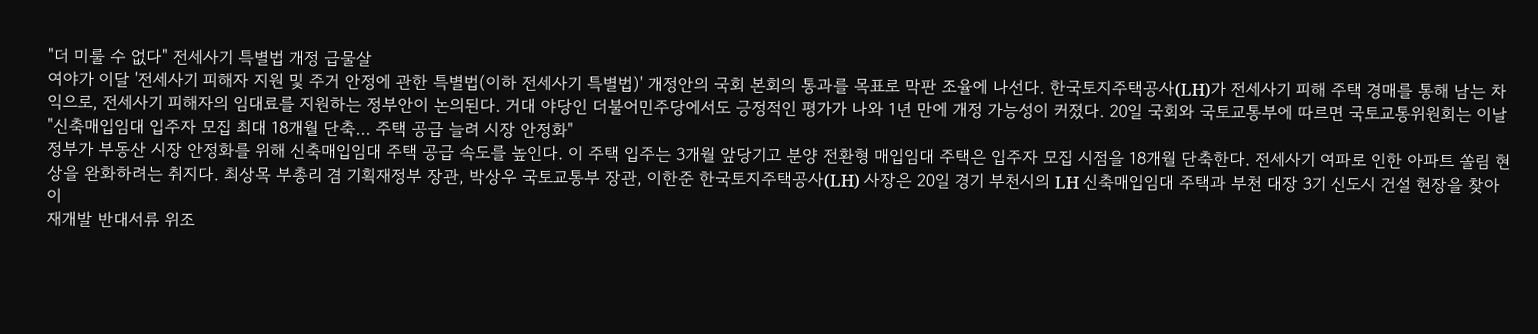"더 미룰 수 없다" 전세사기 특별법 개정 급물살
여야가 이달 '전세사기 피해자 지원 및 주거 안정에 관한 특별법(이하 전세사기 특별법)' 개정안의 국회 본회의 통과를 목표로 막판 조율에 나선다. 한국토지주택공사(LH)가 전세사기 피해 주택 경매를 통해 남는 차익으로, 전세사기 피해자의 임대료를 지원하는 정부안이 논의된다. 거대 야당인 더불어민주당에서도 긍정적인 평가가 나와 1년 만에 개정 가능성이 커졌다. 20일 국회와 국토교통부에 따르면 국토교통위원회는 이날
"신축매입임대 입주자 모집 최대 18개월 단축… 주택 공급 늘려 시장 안정화"
정부가 부동산 시장 안정화를 위해 신축매입임대 주택 공급 속도를 높인다. 이 주택 입주는 3개월 앞당기고 분양 전환형 매입임대 주택은 입주자 모집 시점을 18개월 단축한다. 전세사기 여파로 인한 아파트 쏠림 현상을 완화하려는 취지다. 최상목 부총리 겸 기획재정부 장관, 박상우 국토교통부 장관, 이한준 한국토지주택공사(LH) 사장은 20일 경기 부천시의 LH 신축매입임대 주택과 부천 대장 3기 신도시 건설 현장을 찾아 이
재개발 반대서류 위조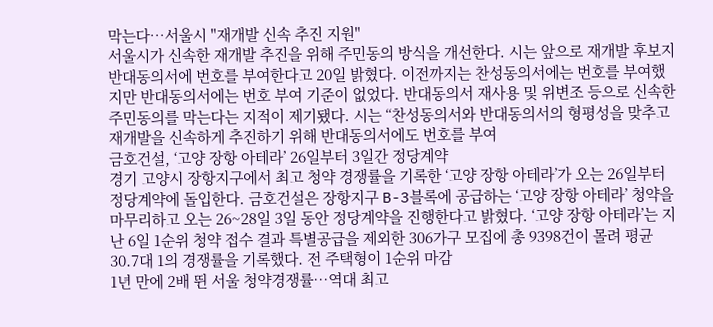막는다…서울시 "재개발 신속 추진 지원"
서울시가 신속한 재개발 추진을 위해 주민동의 방식을 개선한다. 시는 앞으로 재개발 후보지 반대동의서에 번호를 부여한다고 20일 밝혔다. 이전까지는 찬성동의서에는 번호를 부여했지만 반대동의서에는 번호 부여 기준이 없었다. 반대동의서 재사용 및 위변조 등으로 신속한 주민동의를 막는다는 지적이 제기됐다. 시는 “찬성동의서와 반대동의서의 형평성을 맞추고 재개발을 신속하게 추진하기 위해 반대동의서에도 번호를 부여
금호건설, ‘고양 장항 아테라’ 26일부터 3일간 정당계약
경기 고양시 장항지구에서 최고 청약 경쟁률을 기록한 ‘고양 장항 아테라’가 오는 26일부터 정당계약에 돌입한다. 금호건설은 장항지구 B-3블록에 공급하는 ‘고양 장항 아테라’ 청약을 마무리하고 오는 26~28일 3일 동안 정당계약을 진행한다고 밝혔다. ‘고양 장항 아테라’는 지난 6일 1순위 청약 접수 결과 특별공급을 제외한 306가구 모집에 총 9398건이 몰려 평균 30.7대 1의 경쟁률을 기록했다. 전 주택형이 1순위 마감
1년 만에 2배 뛴 서울 청약경쟁률…역대 최고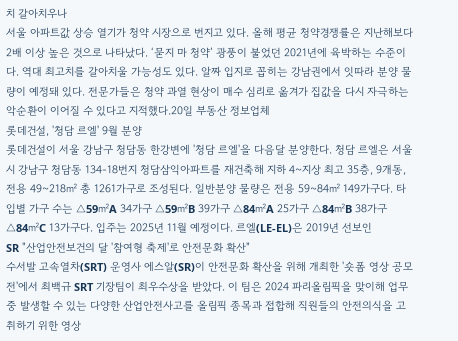치 갈아치우나
서울 아파트값 상승 열기가 청약 시장으로 번지고 있다. 올해 평균 청약경쟁률은 지난해보다 2배 이상 높은 것으로 나타났다. ‘묻지 마 청약’ 광풍이 불었던 2021년에 육박하는 수준이다. 역대 최고치를 갈아치울 가능성도 있다. 알짜 입지로 꼽히는 강남권에서 잇따라 분양 물량이 예정돼 있다. 전문가들은 청약 과열 현상이 매수 심리로 옮겨가 집값을 다시 자극하는 악순환이 이어질 수 있다고 지적했다.20일 부동산 정보업체
롯데건설, '청담 르엘' 9월 분양
롯데건설이 서울 강남구 청담동 한강변에 '청담 르엘'을 다음달 분양한다. 청담 르엘은 서울시 강남구 청담동 134-18번지 청담삼익아파트를 재건축해 지하 4~지상 최고 35층, 9개동, 전용 49~218㎡ 총 1261가구로 조성된다. 일반분양 물량은 전용 59~84㎡ 149가구다. 타입별 가구 수는 △59㎡A 34가구 △59㎡B 39가구 △84㎡A 25가구 △84㎡B 38가구 △84㎡C 13가구다. 입주는 2025년 11월 예정이다. 르엘(LE-EL)은 2019년 선보인
SR "산업안전보건의 달 '참여형 축제'로 안전문화 확산"
수서발 고속열차(SRT) 운영사 에스알(SR)이 안전문화 확산을 위해 개최한 '숏폼 영상 공모전'에서 최백규 SRT 기장팀이 최우수상을 받았다. 이 팀은 2024 파리올림픽을 맞이해 업무 중 발생할 수 있는 다양한 산업안전사고를 올림픽 종목과 접합해 직원들의 안전의식을 고취하기 위한 영상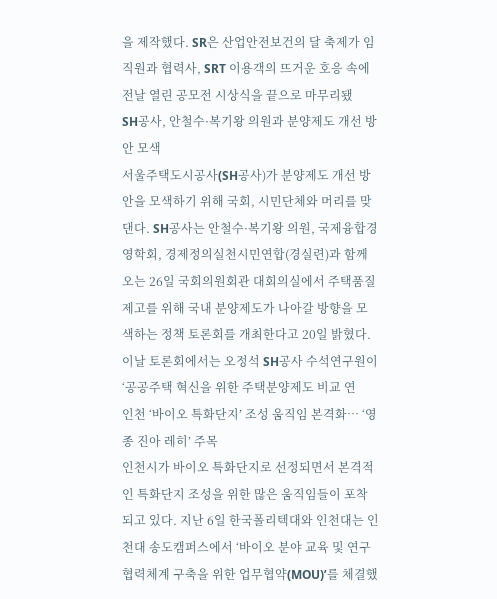을 제작했다. SR은 산업안전보건의 달 축제가 임직원과 협력사, SRT 이용객의 뜨거운 호응 속에 전날 열린 공모전 시상식을 끝으로 마무리됐
SH공사, 안철수·복기왕 의원과 분양제도 개선 방안 모색
서울주택도시공사(SH공사)가 분양제도 개선 방안을 모색하기 위해 국회, 시민단체와 머리를 맞댄다. SH공사는 안철수·복기왕 의원, 국제융합경영학회, 경제정의실천시민연합(경실련)과 함께 오는 26일 국회의원회관 대회의실에서 주택품질 제고를 위해 국내 분양제도가 나아갈 방향을 모색하는 정책 토론회를 개최한다고 20일 밝혔다. 이날 토론회에서는 오정석 SH공사 수석연구원이 ‘공공주택 혁신을 위한 주택분양제도 비교 연
인천 ‘바이오 특화단지’ 조성 움직임 본격화… ‘영종 진아 레히’ 주목
인천시가 바이오 특화단지로 선정되면서 본격적인 특화단지 조성을 위한 많은 움직임들이 포착되고 있다. 지난 6일 한국폴리텍대와 인천대는 인천대 송도캠퍼스에서 ‘바이오 분야 교육 및 연구 협력체계 구축을 위한 업무협약(MOU)’를 체결했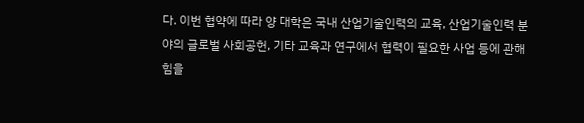다. 이번 협약에 따라 양 대학은 국내 산업기술인력의 교육, 산업기술인력 분야의 글로벌 사회공헌, 기타 교육과 연구에서 협력이 필요한 사업 등에 관해 힘을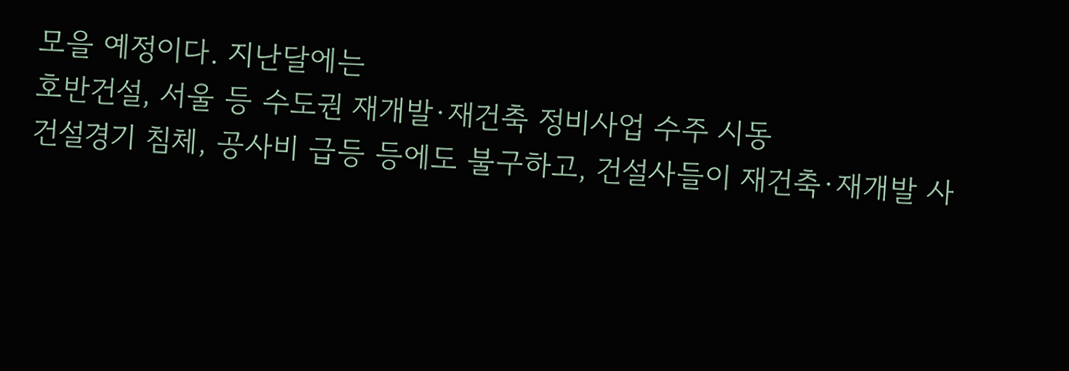모을 예정이다. 지난달에는
호반건설, 서울 등 수도권 재개발·재건축 정비사업 수주 시동
건설경기 침체, 공사비 급등 등에도 불구하고, 건설사들이 재건축·재개발 사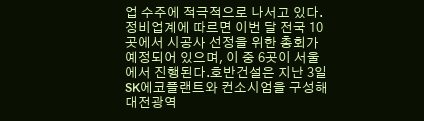업 수주에 적극적으로 나서고 있다. 정비업계에 따르면 이번 달 전국 10곳에서 시공사 선정을 위한 총회가 예정되어 있으며, 이 중 6곳이 서울에서 진행된다.호반건설은 지난 3일 SK에코플랜트와 컨소시엄을 구성해 대전광역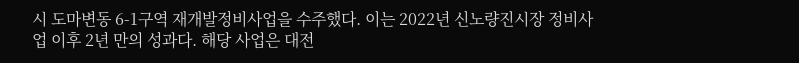시 도마변동 6-1구역 재개발정비사업을 수주했다. 이는 2022년 신노량진시장 정비사업 이후 2년 만의 성과다. 해당 사업은 대전